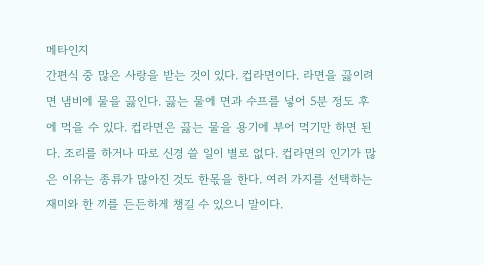메타인지
간편식 중 많은 사랑을 받는 것이 있다. 컵라면이다. 라면을 끓이려면 냄비에 물을 끓인다. 끓는 물에 면과 수프를 넣어 5분 정도 후에 먹을 수 있다. 컵라면은 끓는 물을 용기에 부어 먹기만 하면 된다. 조리를 하거나 따로 신경 쓸 일이 별로 없다. 컵라면의 인기가 많은 이유는 종류가 많아진 것도 한몫을 한다. 여러 가지를 선택하는 재미와 한 끼를 든든하게 챙길 수 있으니 말이다.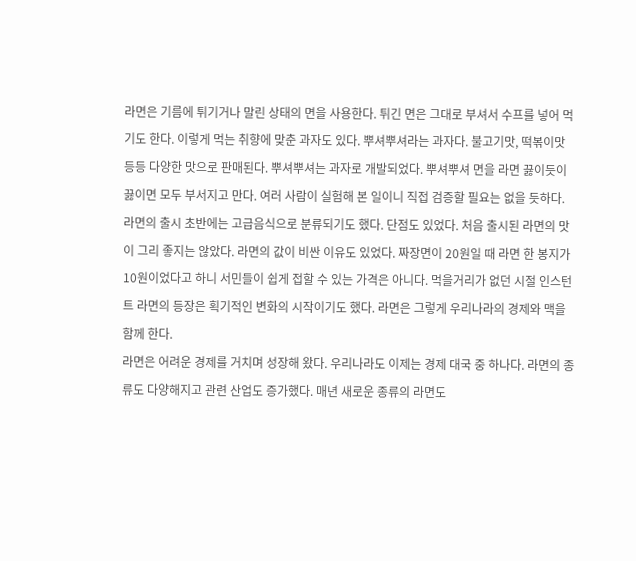라면은 기름에 튀기거나 말린 상태의 면을 사용한다. 튀긴 면은 그대로 부셔서 수프를 넣어 먹기도 한다. 이렇게 먹는 취향에 맞춘 과자도 있다. 뿌셔뿌셔라는 과자다. 불고기맛, 떡볶이맛 등등 다양한 맛으로 판매된다. 뿌셔뿌셔는 과자로 개발되었다. 뿌셔뿌셔 면을 라면 끓이듯이 끓이면 모두 부서지고 만다. 여러 사람이 실험해 본 일이니 직접 검증할 필요는 없을 듯하다.
라면의 출시 초반에는 고급음식으로 분류되기도 했다. 단점도 있었다. 처음 출시된 라면의 맛이 그리 좋지는 않았다. 라면의 값이 비싼 이유도 있었다. 짜장면이 20원일 때 라면 한 봉지가 10원이었다고 하니 서민들이 쉽게 접할 수 있는 가격은 아니다. 먹을거리가 없던 시절 인스턴트 라면의 등장은 획기적인 변화의 시작이기도 했다. 라면은 그렇게 우리나라의 경제와 맥을 함께 한다.
라면은 어려운 경제를 거치며 성장해 왔다. 우리나라도 이제는 경제 대국 중 하나다. 라면의 종류도 다양해지고 관련 산업도 증가했다. 매년 새로운 종류의 라면도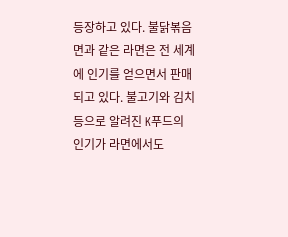등장하고 있다. 불닭볶음면과 같은 라면은 전 세계에 인기를 얻으면서 판매되고 있다. 불고기와 김치 등으로 알려진 K푸드의 인기가 라면에서도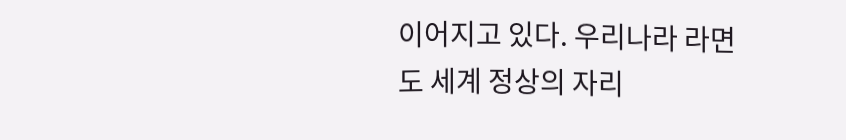이어지고 있다. 우리나라 라면도 세계 정상의 자리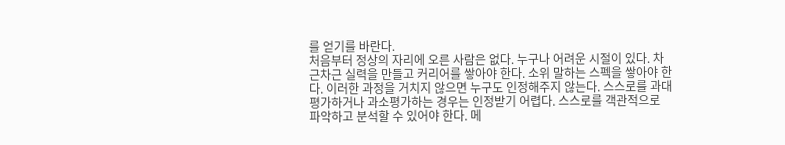를 얻기를 바란다.
처음부터 정상의 자리에 오른 사람은 없다. 누구나 어려운 시절이 있다. 차근차근 실력을 만들고 커리어를 쌓아야 한다. 소위 말하는 스펙을 쌓아야 한다. 이러한 과정을 거치지 않으면 누구도 인정해주지 않는다. 스스로를 과대평가하거나 과소평가하는 경우는 인정받기 어렵다. 스스로를 객관적으로 파악하고 분석할 수 있어야 한다. 메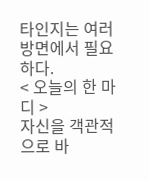타인지는 여러 방면에서 필요하다.
< 오늘의 한 마디 >
자신을 객관적으로 바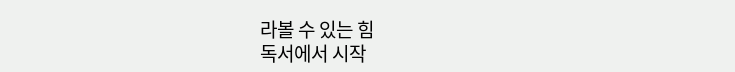라볼 수 있는 힘
독서에서 시작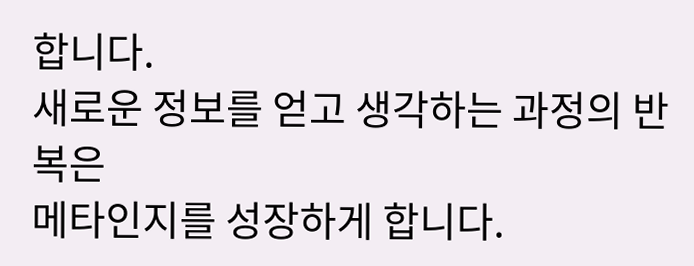합니다.
새로운 정보를 얻고 생각하는 과정의 반복은
메타인지를 성장하게 합니다.